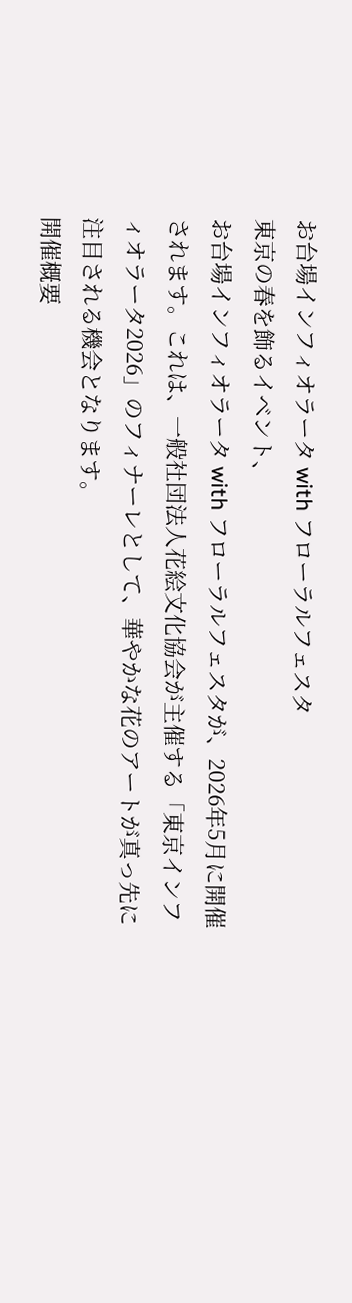お台場インフィオラータ with フローラルフェスタ
東京の春を飾るイベント、
お台場インフィオラータ with フローラルフェスタが、2026年5月に開催されます。これは、一般社団法人花絵文化協会が主催する「東京インフィオラータ2026」のフィナーレとして、華やかな花のアートが真っ先に注目される機会となります。
開催概要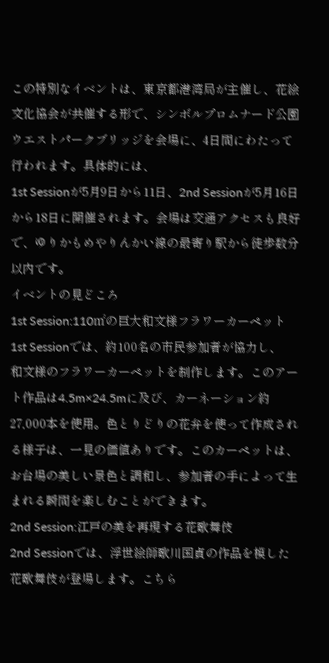この特別なイベントは、東京都港湾局が主催し、花絵文化協会が共催する形で、シンボルプロムナード公園 ウエストパークブリッジを会場に、4日間にわたって行われます。具体的には、
1st Sessionが5月9日から11日、2nd Sessionが5月16日から18日に開催されます。会場は交通アクセスも良好で、ゆりかもめやりんかい線の最寄り駅から徒歩数分以内です。
イベントの見どころ
1st Session:110㎡の巨大和文様フラワーカーペット
1st Sessionでは、約100名の市民参加者が協力し、
和文様のフラワーカーペットを制作します。このアート作品は4.5m×24.5mに及び、カーネーション約27,000本を使用。色とりどりの花弁を使って作成される様子は、一見の価値ありです。このカーペットは、お台場の美しい景色と調和し、参加者の手によって生まれる瞬間を楽しむことができます。
2nd Session:江戸の美を再現する花歌舞伎
2nd Sessionでは、浮世絵師歌川国貞の作品を模した
花歌舞伎が登場します。こちら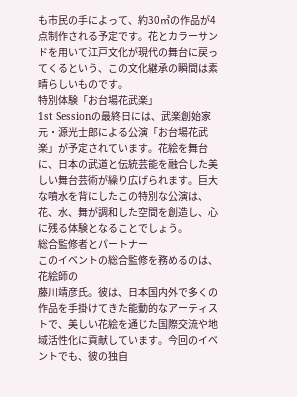も市民の手によって、約30㎡の作品が4点制作される予定です。花とカラーサンドを用いて江戸文化が現代の舞台に戻ってくるという、この文化継承の瞬間は素晴らしいものです。
特別体験「お台場花武楽」
1st Sessionの最終日には、武楽創始家元・源光士郎による公演「お台場花武楽」が予定されています。花絵を舞台に、日本の武道と伝統芸能を融合した美しい舞台芸術が繰り広げられます。巨大な噴水を背にしたこの特別な公演は、花、水、舞が調和した空間を創造し、心に残る体験となることでしょう。
総合監修者とパートナー
このイベントの総合監修を務めるのは、花絵師の
藤川靖彦氏。彼は、日本国内外で多くの作品を手掛けてきた能動的なアーティストで、美しい花絵を通じた国際交流や地域活性化に貢献しています。今回のイベントでも、彼の独自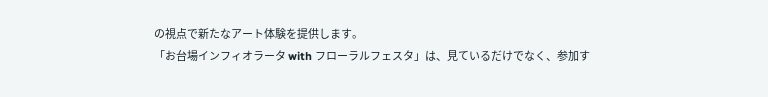の視点で新たなアート体験を提供します。
「お台場インフィオラータ with フローラルフェスタ」は、見ているだけでなく、参加す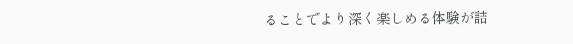ることでより深く楽しめる体験が詰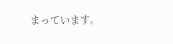まっています。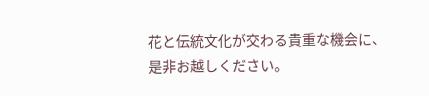花と伝統文化が交わる貴重な機会に、是非お越しください。